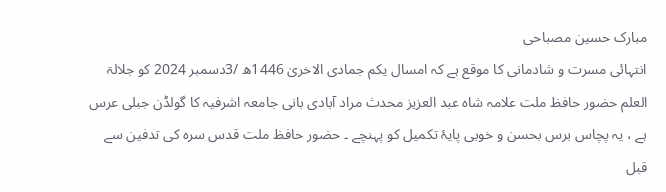مبارک حسین مصباحی
انتہائی مسرت و شادمانی کا موقع ہے کہ امسال یکم جمادی الاخریٰ 1446ھ /3دسمبر 2024 کو جلالۃ العلم حضور حافظ ملت علامہ شاہ عبد العزیز محدث مراد آبادی بانی جامعہ اشرفیہ کا گولڈن جبلی عرس ہے ، یہ پچاس برس بحسن و خوبی پایۂ تکمیل کو پہنچے ۔ حضور حافظ ملت قدس سرہ کی تدفین سے قبل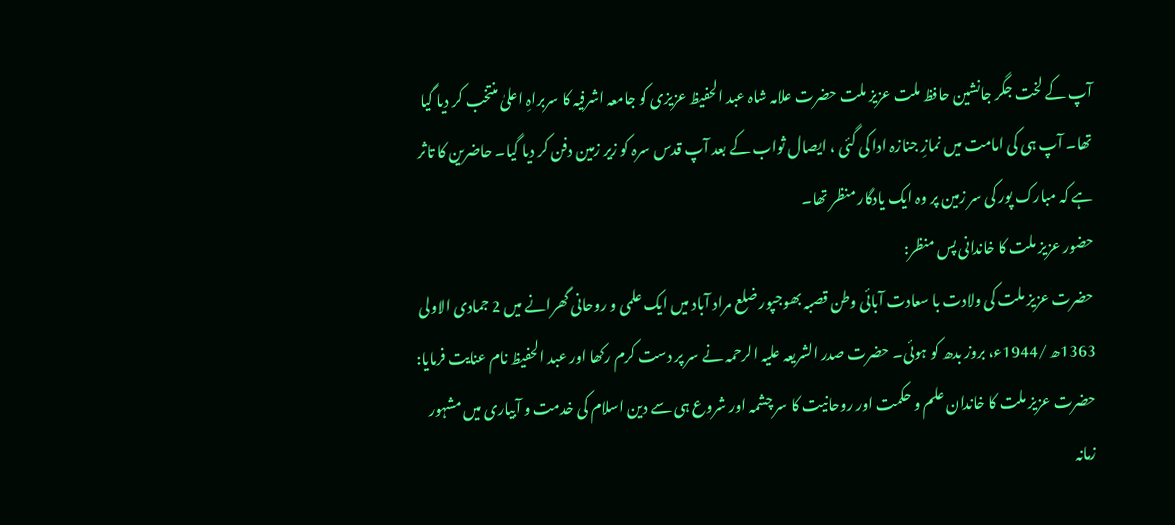آپ کے لخت جگر جانشین حافظ ملت عزیز ملت حضرت علامہ شاہ عبد الحفیظ عزیزی کو جامعہ اشرفیہ کا سربراہِ اعلیٰ منتخب کر دیا گیا تھا۔ آپ ہی کی امامت میں نمازِ جنازہ ادا کی گئی ، ایصال ثواب کے بعد آپ قدس سرہ کو زیر زمین دفن کر دیا گیا۔ حاضرین کا تاثر ہے کہ مبارک پور کی سر زمین پر وہ ایک یادگار منظر تھا۔
حضور عزیز ملت کا خاندانی پس منظر:
حضرت عزیز ملت کی ولادت با سعادت آبائی وطن قصبہ بھوجپور ضلع مراد آباد میں ایک علمی و روحانی گھرانے میں 2 جمادی الاولی 1363ھ /1944ء، بروز بدھ کو ہوئی۔ حضرت صدر الشریعہ علیہ الرحمہ نے سر پر دست کرم رکھا اور عبد الحفیظ نام عنایت فرمایا:
حضرت عزیز ملت کا خاندان علم و حکمت اور روحانیت کا سر چشمہ اور شروع ہی سے دین اسلام کی خدمت و آبیاری میں مشہور زمانہ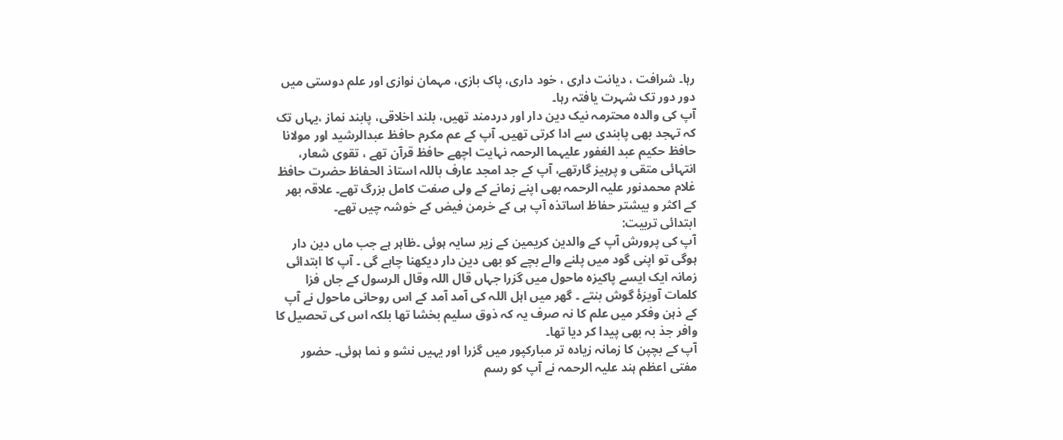رہا۔ شرافت ، دیانت داری ، خود داری، پاک بازی، مہمان نوازی اور علم دوستی میں دور دور تک شہرت یافتہ رہا۔
آپ کی والدہ محترمہ نیک دین دار اور دردمند تھیں، بلند اخلاقی، پابند نماز ،یہاں تک کہ تہجد بھی پابندی سے ادا کرتی تھیں۔ آپ کے عم مکرم حافظ عبدالرشید اور مولانا حافظ حکیم عبد الغفور علیہما الرحمہ نہایت اچھے حافظ قرآن تھے ، تقوی شعار، انتہائی متقی و پرہیز گارتھے، آپ کے جد امجد عارف باللہ استاذ الحفاظ حضرت حافظ غلام محمدنور علیہ الرحمہ بھی اپنے زمانے کے ولی صفت کامل بزرگ تھے۔ علاقہ بھر کے اکثر و بیشتر حفاظ اساتذہ آپ ہی کے خرمن فیض کے خوشہ چیں تھے۔
ابتدائی تربیت:
آپ کی پرورش آپ کے والدین کریمین کے زیر سایہ ہوئی ۔ظاہر ہے جب ماں دین دار ہوگی تو اپنی گود میں پلنے والے بچے کو بھی دین دار دیکھنا چاہے گی ۔ آپ کا ابتدائی زمانہ ایک ایسے پاکیزہ ماحول میں گزرا جہاں قال اللہ وقال الرسول کے جاں فزا کلمات آویزۂ گوش بنتے ۔ گھر میں اہل اللہ کی آمد آمد کے اس روحانی ماحول نے آپ کے ذہن وفکر میں علم کا نہ صرف یہ کہ ذوق سلیم بخشا تھا بلکہ اس کی تحصیل کا وافر جذ بہ بھی پیدا کر دیا تھا۔
آپ کے بچپن کا زمانہ زیادہ تر مبارکپور میں گزرا اور یہیں نشو و نما ہوئی۔ حضور مفتی اعظم ہند علیہ الرحمہ نے آپ کو رسم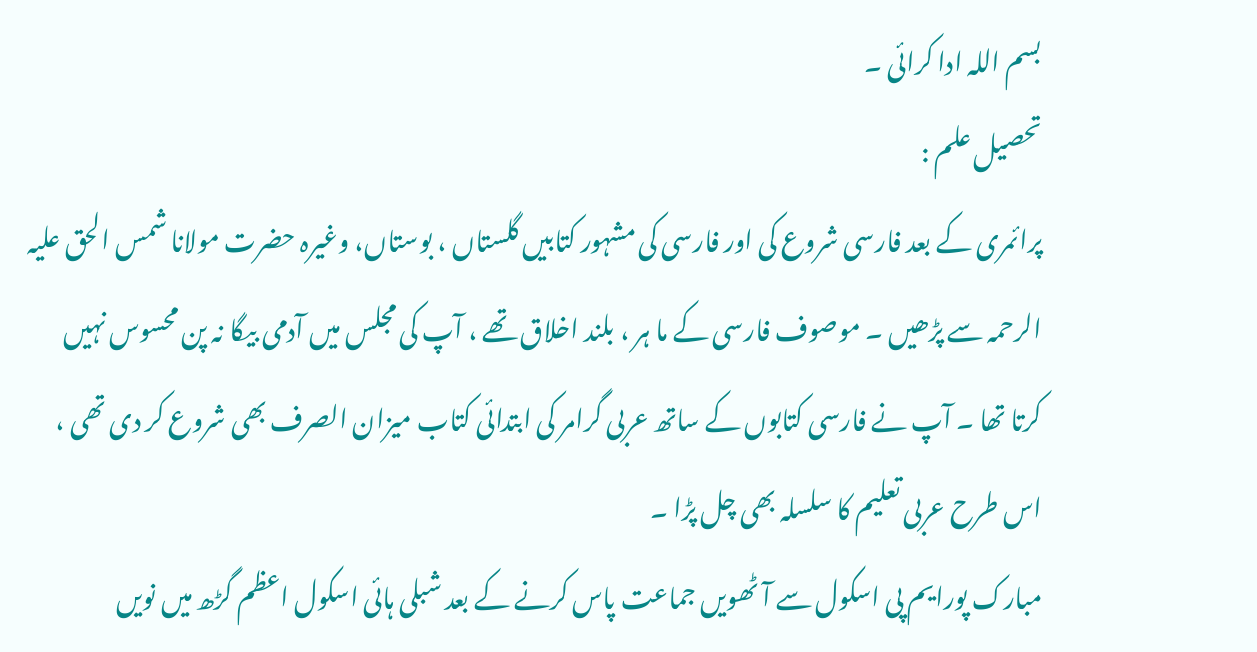بسم اللہ ادا کرائی ۔
تحصیل علم :
پرائمری کے بعد فارسی شروع کی اور فارسی کی مشہور کتابیں گلستاں ، بوستاں، وغیرہ حضرت مولانا شمس الحق علیہ الرحمہ سے پڑھیں ۔ موصوف فارسی کے ما ہر ، بلند اخلاق تھے ، آپ کی مجلس میں آدمی بیگا نہ پن محسوس نہیں کرتا تھا ۔ آپ نے فارسی کتابوں کے ساتھ عربی گرامر کی ابتدائی کتاب میزان الصرف بھی شروع کر دی تھی ، اس طرح عربی تعلیم کا سلسلہ بھی چل پڑا ۔
مبارک پورایم پی اسکول سے آٹھویں جماعت پاس کرنے کے بعد شبلی ہائی اسکول اعظم گڑھ میں نویں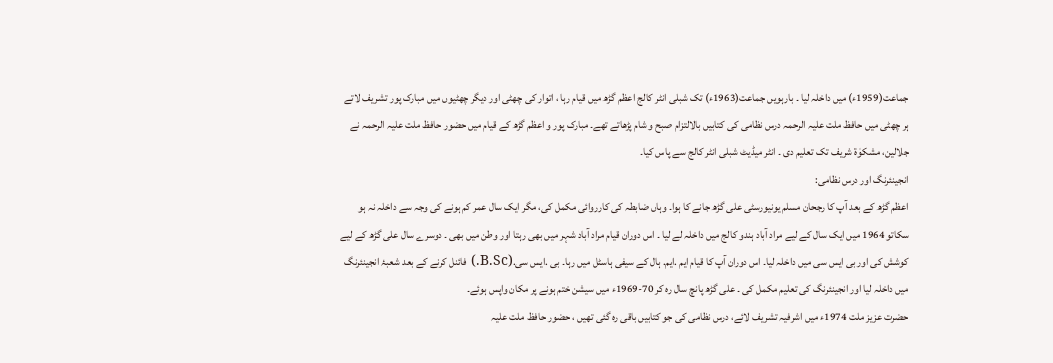جماعت(1959ء) میں داخلہ لیا ۔ بارہویں جماعت(1963ء) تک شبلی انٹر کالج اعظم گڑھ میں قیام رہا ، اتوار کی چھٹی اور دیگر چھٹیوں میں مبارک پور تشریف لاتے ہر چھٹی میں حافظ ملت علیہ الرحمہ درس نظامی کی کتابیں بالالتزام صبح و شام پڑھاتے تھے۔ مبارک پور و اعظم گڑھ کے قیام میں حضور حافظ ملت علیہ الرحمہ نے جلالین، مشکوٰۃ شریف تک تعلیم دی ۔ انٹر میڈیٹ شبلی انٹر کالج سے پاس کیا۔
انجینئرنگ اور درس نظامی:
اعظم گڑھ کے بعد آپ کا رجحان مسلم یونیورسٹی علی گڑھ جانے کا ہوا۔ وہاں ضابطہ کی کارروائی مکمل کی، مگر ایک سال عمر کم ہونے کی وجہ سے داخلہ نہ ہو سکاتو 1964 میں ایک سال کے لیے مراد آباد ہندو کالج میں داخلہ لے لیا ۔ اس دوران قیام مراد آباد شہر میں بھی رہتا اور وطن میں بھی ۔ دوسرے سال علی گڑھ کے لیے کوشش کی اور بی ایس سی میں داخلہ لیا۔ اس دوران آپ کا قیام ایم .ایم. ہال کے سیفی ہاسٹل میں رہا۔ بی .ایس سی.(B.Sc.) فائنل کرنے کے بعد شعبۂ انجینئرنگ میں داخلہ لیا اور انجینئرنگ کی تعلیم مکمل کی ۔ علی گڑھ پانچ سال رہ کر 70-1969ء میں سیشن ختم ہونے پر مکان واپس ہوئے۔
حضرت عزیز ملت 1974ء میں اشرفیہ تشریف لائے، درس نظامی کی جو کتابیں باقی رہ گئی تھیں ، حضور حافظ ملت علیہ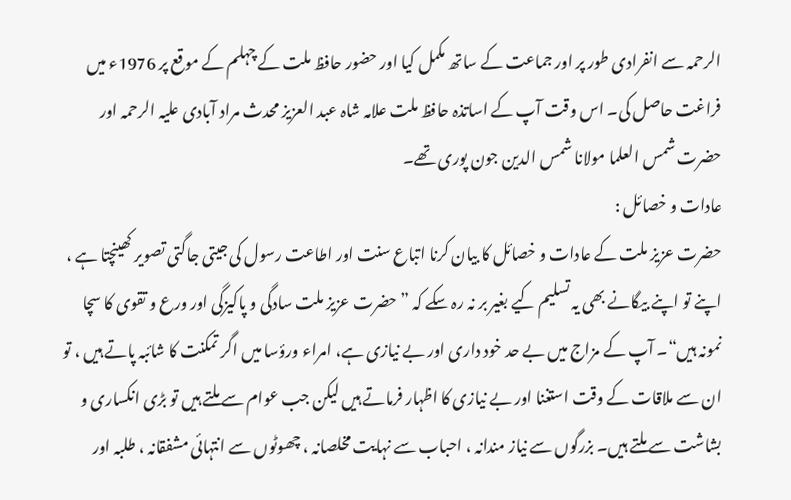الرحمہ سے انفرادی طور پر اور جماعت کے ساتھ مکمل کیا اور حضور حافظ ملت کے چہلم کے موقع پر 1976ء میں فراغت حاصل کی۔ اس وقت آپ کے اساتذہ حافظ ملت علامہ شاہ عبد العزیز محدث مراد آبادی علیہ الرحمہ اور حضرت شمس العلما مولانا شمس الدین جون پوری تھے۔
عادات و خصائل :
حضرت عزیز ملت کے عادات و خصائل کا بیان کرنا اتباع سنت اور اطاعت رسول کی جیتی جاگتی تصویر کھینچتا ہے ، اپنے تو اپنے بیگانے بھی یہ تسلیم کیے بغیر بر نہ رہ سکے کہ ” حضرت عزیز ملت سادگی و پاکیزگی اور ورع و تقوی کا سچا نمونہ ہیں“۔ آپ کے مزاج میں بے حد خود داری اور بے نیازی ہے، امراء ورؤسا میں اگر تمکنت کا شائبہ پاتے ہیں ، تو ان سے ملاقات کے وقت استغنا اور بے نیازی کا اظہار فرماتے ہیں لیکن جب عوام سے ملتے ہیں تو بڑی انکساری و بشاشت سے ملتے ہیں۔ بزرگوں سے نیاز مندانہ ، احباب سے نہایت مخلصانہ ، چھوٹوں سے انتہائی مشفقانہ ، طلبہ اور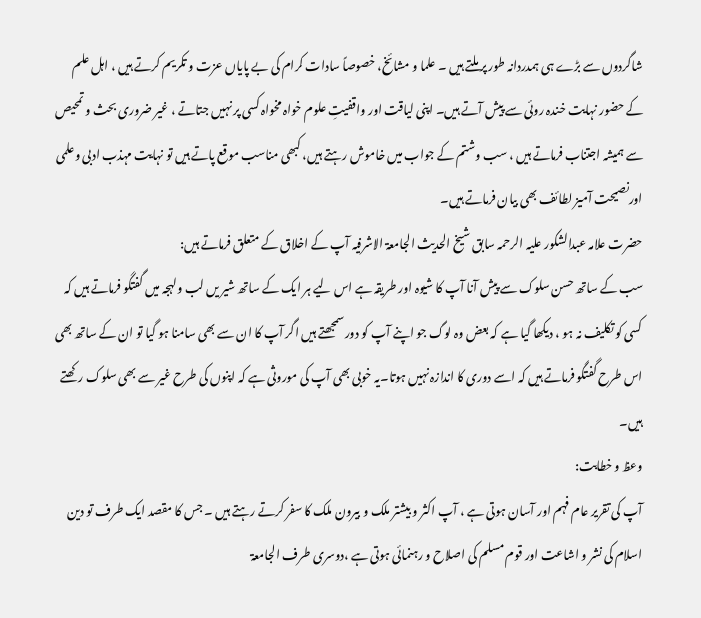شاگردوں سے بڑے ہی ہمدردانہ طور پر ملتے ہیں ۔ علما و مشائخ، خصوصاً سادات کرام کی بے پایاں عزت و تکریم کرتے ہیں ، اہل علم کے حضور نہایت خندہ روئی سے پیش آتے ہیں۔ اپنی لیاقت اور واقفیتِ علوم خواہ مخواہ کسی پر نہیں جتاتے ، غیر ضروری بحث و تمحیص سے ہمیشہ اجتناب فرماتے ہیں ، سب وشتم کے جواب میں خاموش رہتے ہیں، کبھی مناسب موقع پاتے ہیں تو نہایت مہذب ادبی وعلمی اورنصیحت آمیز لطائف بھی بیان فرماتے ہیں۔
حضرت علامہ عبدالشکور علیہ الرحمہ سابق شیخ الحدیث الجامعۃ الاشرفیہ آپ کے اخلاق کے متعلق فرماتے ہیں:
سب کے ساتھ حسن سلوک سے پیش آنا آپ کا شیوہ اور طریقہ ہے اس لیے ہر ایک کے ساتھ شیر یں لب ولہجہ میں گفتگو فرماتے ہیں کہ کسی کو تکلیف نہ ہو ، دیکھا گیا ہے کہ بعض وہ لوگ جو اپنے آپ کو دور سمجھتے ہیں اگر آپ کا ان سے بھی سامنا ہو گیا تو ان کے ساتھ بھی اس طرح گفتگو فرماتے ہیں کہ اسے دوری کا اندازہ نہیں ہوتا۔یہ خوبی بھی آپ کی موروثی ہے کہ اپنوں کی طرح غیر سے بھی سلوک رکھتے ہیں۔
وعظ و خطابت:
آپ کی تقریر عام فہم اور آسان ہوتی ہے ، آپ اکثر و بیشتر ملک و بیرون ملک کا سفر کرتے رہتے ہیں ۔ جس کا مقصد ایک طرف تو دین اسلام کی نشر و اشاعت اور قوم مسلم کی اصلاح و رہنمائی ہوتی ہے ،دوسری طرف الجامعۃ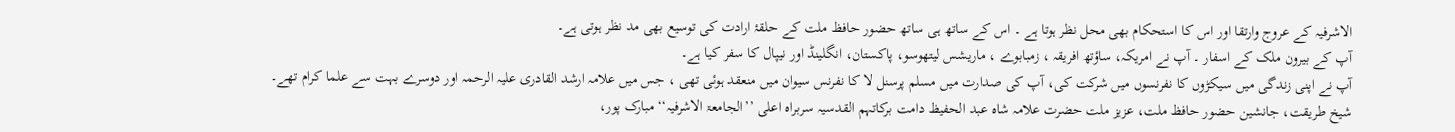الاشرفیہ کے عروج وارتقا اور اس کا استحکام بھی محل نظر ہوتا ہے ۔ اس کے ساتھ ہی ساتھ حضور حافظ ملت کے حلقۂ ارادت کی توسیع بھی مد نظر ہوتی ہے۔
آپ کے بیرون ملک کے اسفار ۔ آپ نے امریکہ، ساؤتھ افریقہ ، زمبابوے ، ماریشس لیتھوسو، پاکستان، انگلینڈ اور نیپال کا سفر کیا ہے۔
آپ نے اپنی زندگی میں سیکڑوں کا نفرنسوں میں شرکت کی، آپ کی صدارت میں مسلم پرسنل لا کا نفرنس سیوان میں منعقد ہوئی تھی ، جس میں علامہ ارشد القادری علیہ الرحمہ اور دوسرے بہت سے علما کرام تھے۔
شیخ طریقت، جانشین حضور حافظ ملت، عزیز ملت حضرت علامہ شاہ عبد الحفیظ دامت برکاتہم القدسیہ سربراہ اعلی ’’الجامعۃ الاشرفیہ‘‘ مبارک پور،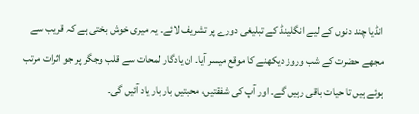انڈیا چند دنوں کے لیے انگلینڈ کے تبلیغی دورے پر تشریف لائے۔ یہ میری خوش بختی ہے کہ قریب سے مجھے حضرت کے شب وروز دیکھنے کا موقع میسر آیا۔ ان یادگار لمحات سے قلب وجگر پر جو اثرات مرتب ہوئے ہیں تا حیات باقی رہیں گے۔ اور آپ کی شفقتیں، محبتیں بار بار یاد آئیں گی۔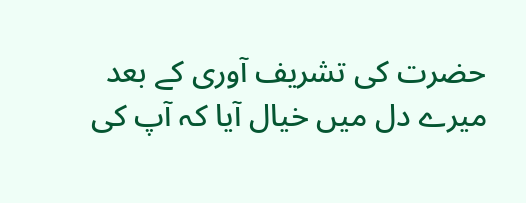حضرت کی تشریف آوری کے بعد میرے دل میں خیال آیا کہ آپ کی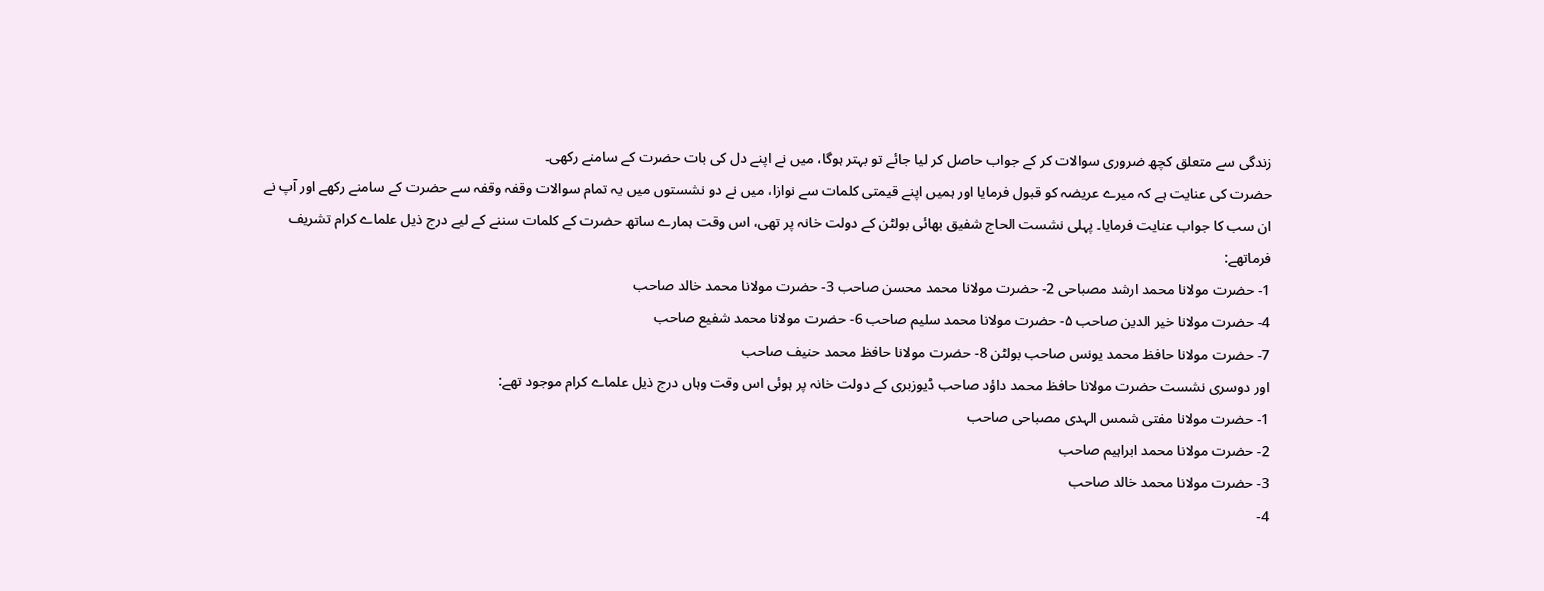زندگی سے متعلق کچھ ضروری سوالات کر کے جواب حاصل کر لیا جائے تو بہتر ہوگا، میں نے اپنے دل کی بات حضرت کے سامنے رکھی۔
حضرت کی عنایت ہے کہ میرے عریضہ کو قبول فرمایا اور ہمیں اپنے قیمتی کلمات سے نوازا، میں نے دو نشستوں میں یہ تمام سوالات وقفہ وقفہ سے حضرت کے سامنے رکھے اور آپ نے ان سب کا جواب عنایت فرمایا۔ پہلی نشست الحاج شفیق بھائی بولٹن کے دولت خانہ پر تھی، اس وقت ہمارے ساتھ حضرت کے کلمات سننے کے لیے درج ذیل علماے کرام تشریف فرماتھے:
1- حضرت مولانا محمد ارشد مصباحی 2- حضرت مولانا محمد محسن صاحب 3- حضرت مولانا محمد خالد صاحب
4- حضرت مولانا خیر الدین صاحب ۵- حضرت مولانا محمد سلیم صاحب 6- حضرت مولانا محمد شفیع صاحب
7- حضرت مولانا حافظ محمد یونس صاحب بولٹن 8- حضرت مولانا حافظ محمد حنیف صاحب
اور دوسری نشست حضرت مولانا حافظ محمد داؤد صاحب ڈیوزبری کے دولت خانہ پر ہوئی اس وقت وہاں درج ذیل علماے کرام موجود تھے:
1- حضرت مولانا مفتی شمس الہدی مصباحی صاحب
2- حضرت مولانا محمد ابراہیم صاحب
3- حضرت مولانا محمد خالد صاحب
4-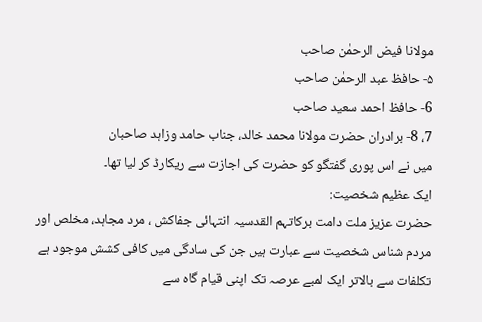مولانا فیض الرحمٰن صاحب
۵- حافظ عبد الرحمٰن صاحب
6- حافظ احمد سعید صاحب
7، 8- برادران حضرت مولانا محمد خالد، جناب حامد وزاہد صاحبان
میں نے اس پوری گفتگو کو حضرت کی اجازت سے ریکارڈ کر لیا تھا۔
ایک عظیم شخصیت:
حضرت عزیز ملت دامت برکاتہم القدسیہ انتہائی جفاکش ، مرد مجاہد، مخلص اور مردم شناس شخصیت سے عبارت ہیں جن کی سادگی میں کافی کشش موجود ہے تکلفات سے بالاتر ایک لمبے عرصہ تک اپنی قیام گاہ سے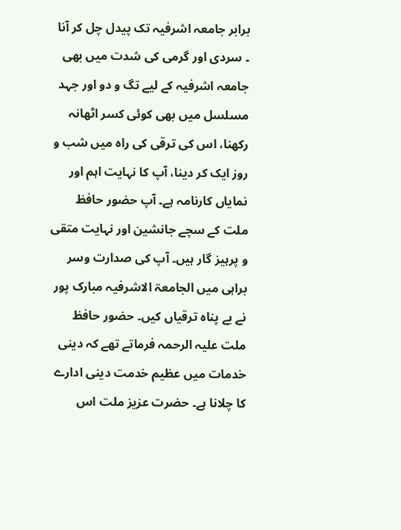برابر جامعہ اشرفیہ تک پیدل چل کر آنا ۔ سردی اور گرمی کی شدت میں بھی جامعہ اشرفیہ کے لیے تگ و دو اور جہد مسلسل میں بھی کوئی کسر اٹھانہ رکھنا، اس کی ترقی کی راہ میں شب و روز ایک کر دینا، آپ کا نہایت اہم اور نمایاں کارنامہ ہے۔ آپ حضور حافظ ملت کے سچے جانشین اور نہایت متقی و پرہیز گار ہیں۔ آپ کی صدارت وسر براہی میں الجامعۃ الاشرفیہ مبارک پور نے بے پناہ ترقیاں کیں۔ حضور حافظ ملت علیہ الرحمہ فرماتے تھے کہ دینی خدمات میں عظیم خدمت دینی ادارے کا چلانا ہے۔ حضرت عزیز ملت اس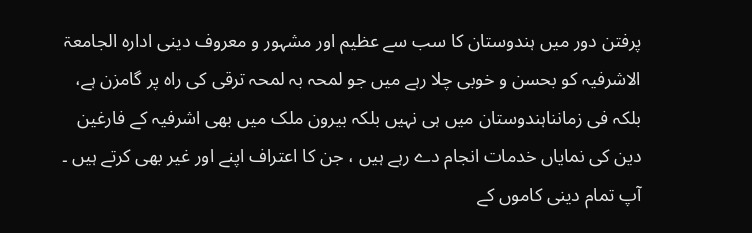پرفتن دور میں ہندوستان کا سب سے عظیم اور مشہور و معروف دینی ادارہ الجامعۃ الاشرفیہ کو بحسن و خوبی چلا رہے میں جو لمحہ بہ لمحہ ترقی کی راہ پر گامزن ہے، بلکہ فی زمانناہندوستان میں ہی نہیں بلکہ بیرون ملک میں بھی اشرفیہ کے فارغین دین کی نمایاں خدمات انجام دے رہے ہیں ، جن کا اعتراف اپنے اور غیر بھی کرتے ہیں ۔ آپ تمام دینی کاموں کے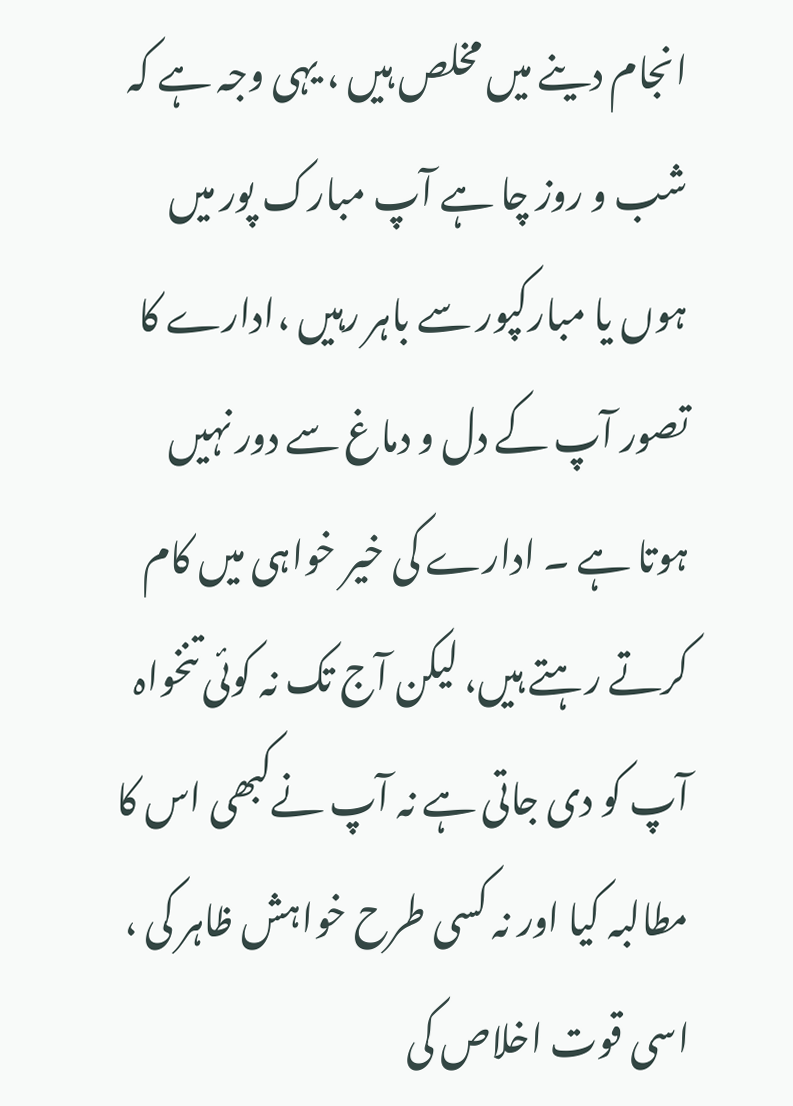انجام دینے میں مخلص ہیں ، یہی وجہ ہے کہ شب و روز چا ہے آپ مبارک پور میں ہوں یا مبارکپور سے باہر رہیں ،ادارے کا تصور آپ کے دل و دماغ سے دور نہیں ہوتا ہے ۔ ادارے کی خیر خواہی میں کام کرتے رہتے ہیں، لیکن آج تک نہ کوئی تنخواہ آپ کو دی جاتی ہے نہ آپ نےکبھی اس کا مطالبہ کیا اور نہ کسی طرح خواہش ظاہر کی ، اسی قوت اخلاص کی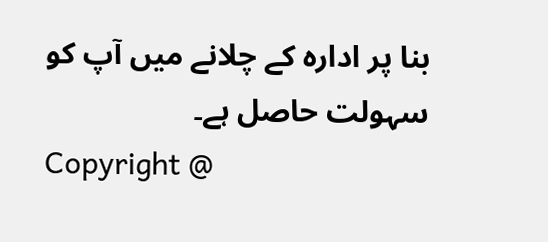بنا پر ادارہ کے چلانے میں آپ کو سہولت حاصل ہے۔
Copyright @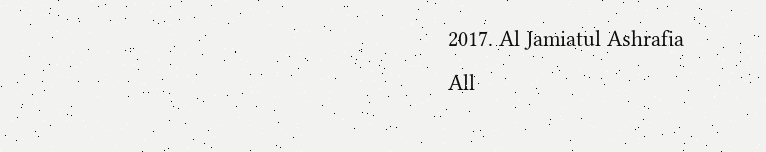2017. Al Jamiatul Ashrafia
All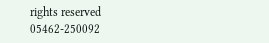rights reserved
05462-250092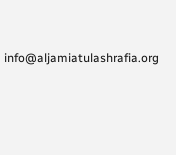info@aljamiatulashrafia.org